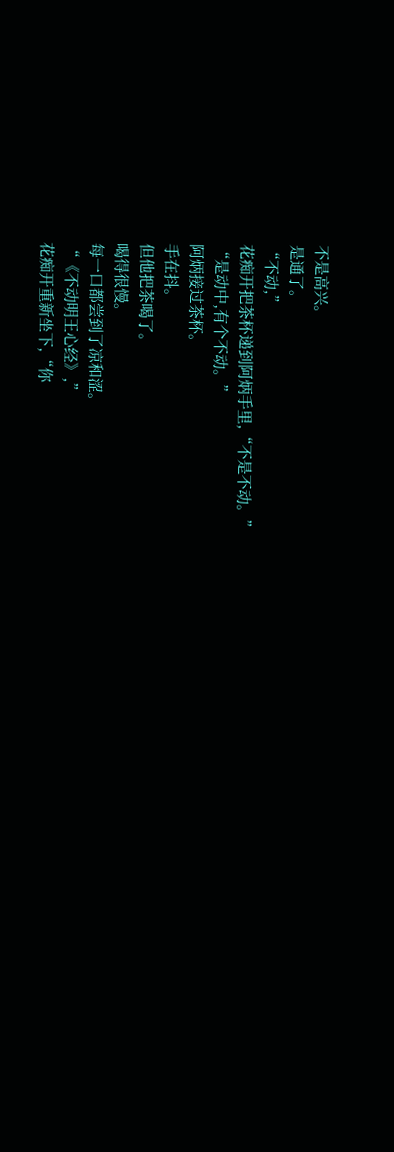不是高兴。
是通了。
“不动,”
花痴开把茶杯递到阿炳手里,“不是不动。”
“是动中,有个不动。”
阿炳接过茶杯。
手在抖。
但他把茶喝了。
喝得很慢。
每一口都尝到了凉和涩。
“《不动明王心经》,”
花痴开重新坐下,“你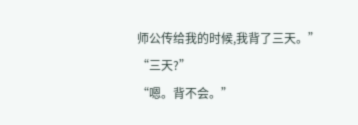师公传给我的时候,我背了三天。”
“三天?”
“嗯。背不会。”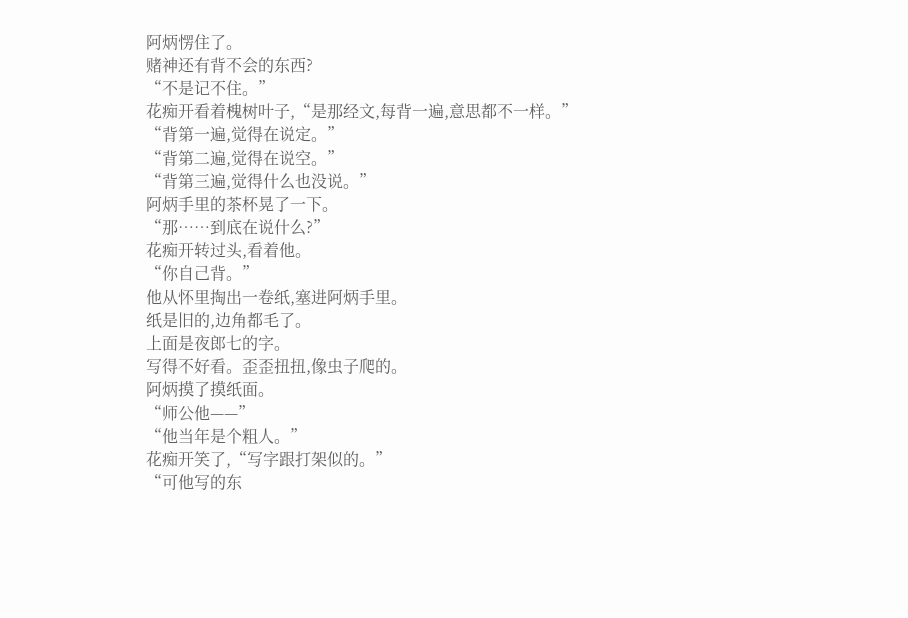阿炳愣住了。
赌神还有背不会的东西?
“不是记不住。”
花痴开看着槐树叶子,“是那经文,每背一遍,意思都不一样。”
“背第一遍,觉得在说定。”
“背第二遍,觉得在说空。”
“背第三遍,觉得什么也没说。”
阿炳手里的茶杯晃了一下。
“那……到底在说什么?”
花痴开转过头,看着他。
“你自己背。”
他从怀里掏出一卷纸,塞进阿炳手里。
纸是旧的,边角都毛了。
上面是夜郎七的字。
写得不好看。歪歪扭扭,像虫子爬的。
阿炳摸了摸纸面。
“师公他——”
“他当年是个粗人。”
花痴开笑了,“写字跟打架似的。”
“可他写的东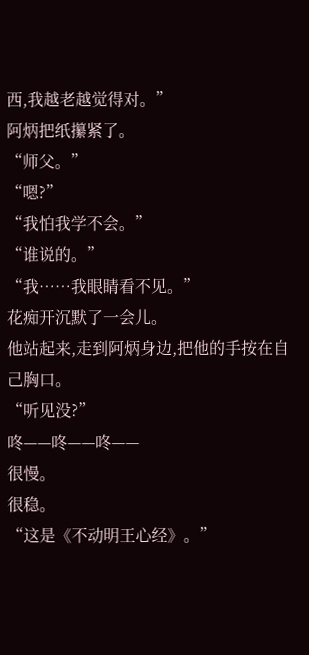西,我越老越觉得对。”
阿炳把纸攥紧了。
“师父。”
“嗯?”
“我怕我学不会。”
“谁说的。”
“我……我眼睛看不见。”
花痴开沉默了一会儿。
他站起来,走到阿炳身边,把他的手按在自己胸口。
“听见没?”
咚——咚——咚——
很慢。
很稳。
“这是《不动明王心经》。”